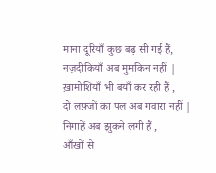माना दूरियाँ कुछ बढ़ सी गई हैं,
नज़दीकियाँ अब मुमकिन नहीं |
ख़ामोशियाँ भी बयाँ कर रही हैं ,
दो लफ़्जों का पल अब गवारा नहीं |
निगाहें अब झुकने लगी हैं ,
आँखों से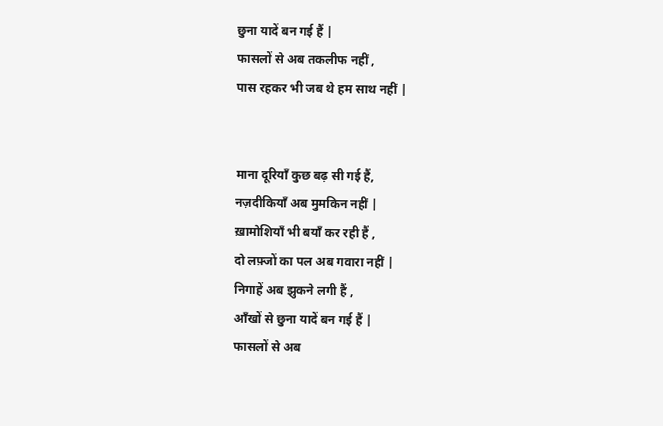छुना यादें बन गई हैं |
फासलों से अब तकलीफ नहीं ,
पास रहकर भी जब थे हम साथ नहीं |


माना दूरियाँ कुछ बढ़ सी गई हैं,
नज़दीकियाँ अब मुमकिन नहीं |
ख़ामोशियाँ भी बयाँ कर रही हैं ,
दो लफ़्जों का पल अब गवारा नहीं |
निगाहें अब झुकने लगी हैं ,
आँखों से छुना यादें बन गई हैं |
फासलों से अब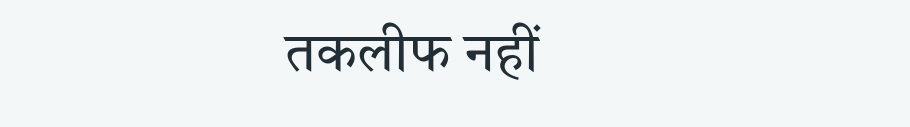तकलीफ नहीं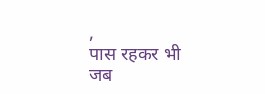,
पास रहकर भी जब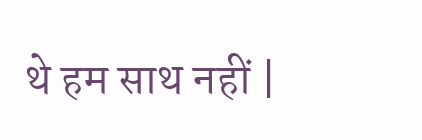थे हम साथ नहीं |